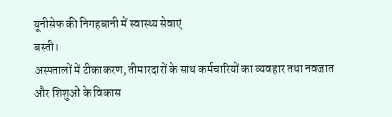यूनीसेफ की निगहबानी में स्वास्थ्य सेवाएं
बस्ती।
अस्पतालों में टीकाकरण, तीमारदारों के साथ कर्मचारियों का व्यवहार तथा नवजात और शिशुओं के विकास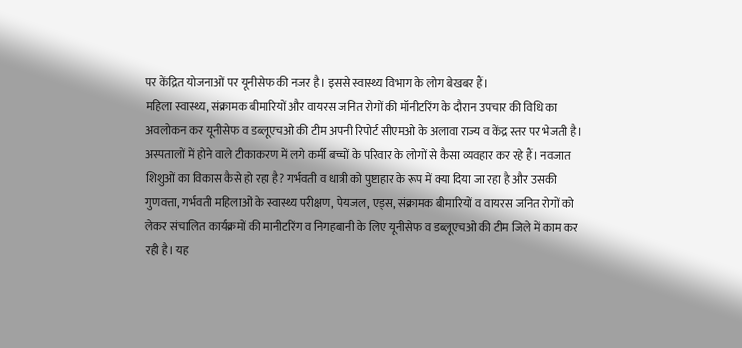पर केंद्रित योजनाओं पर यूनीसेफ की नजर है। इससे स्वास्थ्य विभाग के लोग बेखबर हैं।
महिला स्वास्थ्य, संक्रामक बीमारियों और वायरस जनित रोगों की मॉनीटरिंग के दौरान उपचार की विधि का अवलोकन कर यूनीसेफ व डब्लूएचओ की टीम अपनी रिपोर्ट सीएमओ के अलावा राज्य व केंद्र स्तर पर भेजती है। अस्पतालों में होने वाले टीकाकरण में लगे कर्मी बच्चों के परिवार के लोगों से कैसा व्यवहार कर रहे हैं। नवजात शिशुओं का विकास कैसे हो रहा है? गर्भवती व धात्री को पुष्टाहार के रूप में क्या दिया जा रहा है और उसकी गुणवत्ता, गर्भवती महिलाओं के स्वास्थ्य परीक्षण, पेयजल, एड्स, संक्रामक बीमारियों व वायरस जनित रोगों को लेकर संचालित कार्यक्रमों की मानीटरिंग व निगहबानी के लिए यूनीसेफ व डब्लूएचओ की टीम जिले में काम कर रही है। यह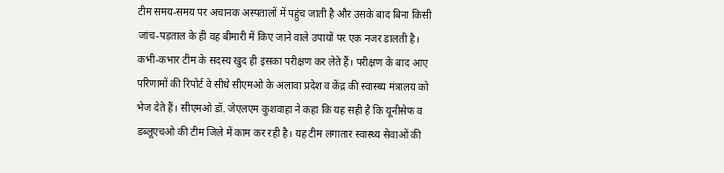टीम समय-समय पर अचानक अस्पतालों में पहुंच जाती है और उसके बाद बिना किसी जांच-पड़ताल के ही वह बीमारी में किए जाने वाले उपायों पर एक नजर डालती है। कभी-कभार टीम के सदस्य खुद ही इसका परीक्षण कर लेते हैं। परीक्षण के बाद आए परिणामों की रिपोर्ट वे सीधे सीएमओ के अलावा प्रदेश व केंद्र की स्वास्थ्य मंत्रालय को भेज देते हैं। सीएमओ डॉ. जेएलएम कुशवाहा ने कहा कि यह सही है कि यूनीसेफ व डब्लूएचओ की टीम जिले में काम कर रही है। यह टीम लगातार स्वास्थ्य सेवाओं की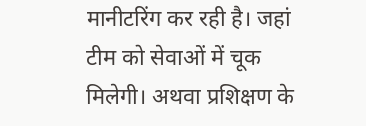मानीटरिंग कर रही है। जहां टीम को सेवाओं में चूक मिलेगी। अथवा प्रशिक्षण के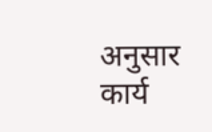अनुसार कार्य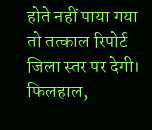होते नहीं पाया गया तो तत्काल रिपोर्ट जिला स्तर पर देगी। फिलहाल,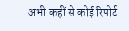अभी कहीं से कोई रिपोर्ट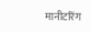मानीटरिंग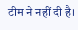टीम ने नहीं दी है।